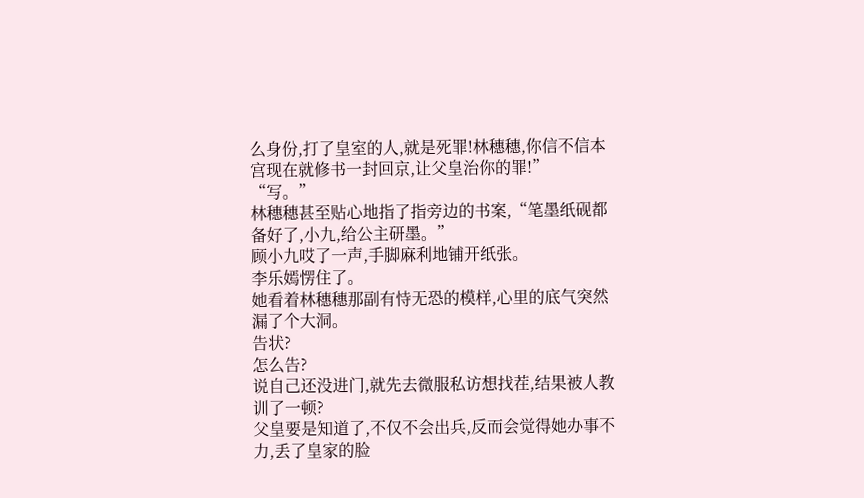么身份,打了皇室的人,就是死罪!林穗穗,你信不信本宫现在就修书一封回京,让父皇治你的罪!”
“写。”
林穗穗甚至贴心地指了指旁边的书案,“笔墨纸砚都备好了,小九,给公主研墨。”
顾小九哎了一声,手脚麻利地铺开纸张。
李乐嫣愣住了。
她看着林穗穗那副有恃无恐的模样,心里的底气突然漏了个大洞。
告状?
怎么告?
说自己还没进门,就先去微服私访想找茬,结果被人教训了一顿?
父皇要是知道了,不仅不会出兵,反而会觉得她办事不力,丢了皇家的脸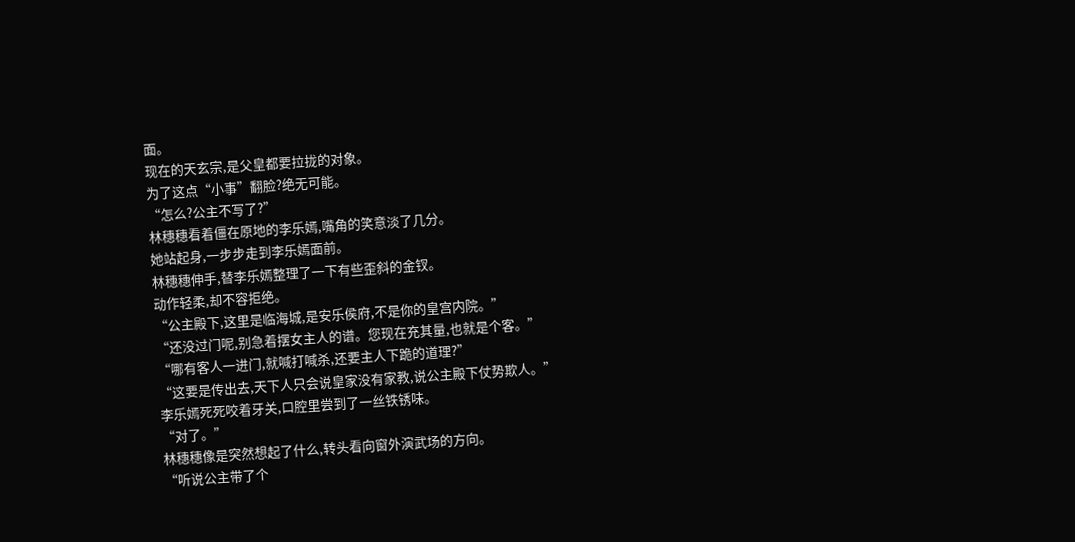面。
现在的天玄宗,是父皇都要拉拢的对象。
为了这点“小事”翻脸?绝无可能。
“怎么?公主不写了?”
林穗穗看着僵在原地的李乐嫣,嘴角的笑意淡了几分。
她站起身,一步步走到李乐嫣面前。
林穗穗伸手,替李乐嫣整理了一下有些歪斜的金钗。
动作轻柔,却不容拒绝。
“公主殿下,这里是临海城,是安乐侯府,不是你的皇宫内院。”
“还没过门呢,别急着摆女主人的谱。您现在充其量,也就是个客。”
“哪有客人一进门,就喊打喊杀,还要主人下跪的道理?”
“这要是传出去,天下人只会说皇家没有家教,说公主殿下仗势欺人。”
李乐嫣死死咬着牙关,口腔里尝到了一丝铁锈味。
“对了。”
林穗穗像是突然想起了什么,转头看向窗外演武场的方向。
“听说公主带了个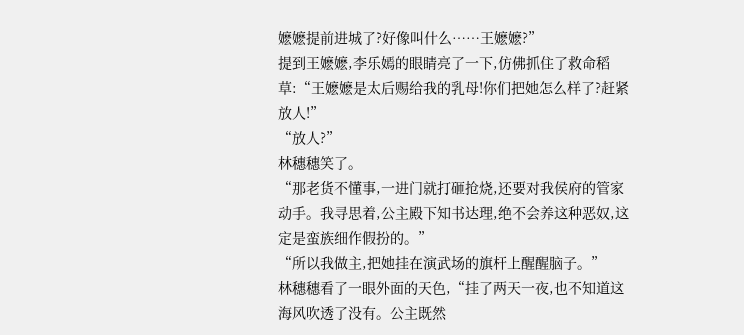嬷嬷提前进城了?好像叫什么……王嬷嬷?”
提到王嬷嬷,李乐嫣的眼睛亮了一下,仿佛抓住了救命稻草:“王嬷嬷是太后赐给我的乳母!你们把她怎么样了?赶紧放人!”
“放人?”
林穗穗笑了。
“那老货不懂事,一进门就打砸抢烧,还要对我侯府的管家动手。我寻思着,公主殿下知书达理,绝不会养这种恶奴,这定是蛮族细作假扮的。”
“所以我做主,把她挂在演武场的旗杆上醒醒脑子。”
林穗穗看了一眼外面的天色,“挂了两天一夜,也不知道这海风吹透了没有。公主既然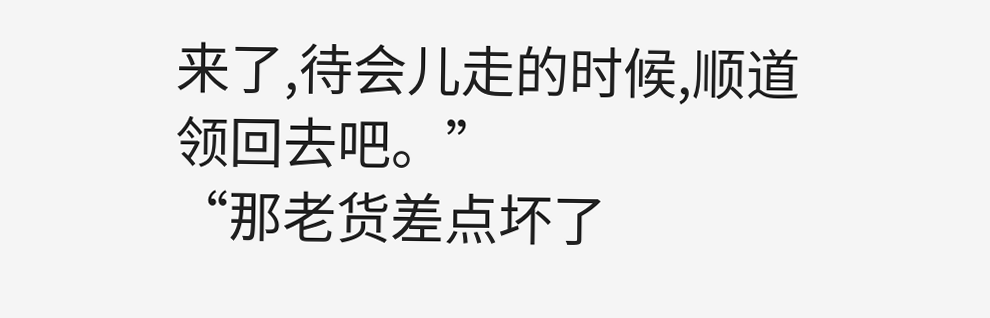来了,待会儿走的时候,顺道领回去吧。”
“那老货差点坏了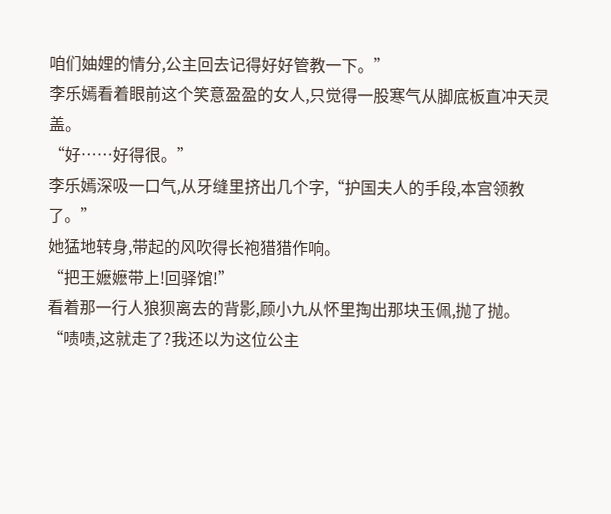咱们妯娌的情分,公主回去记得好好管教一下。”
李乐嫣看着眼前这个笑意盈盈的女人,只觉得一股寒气从脚底板直冲天灵盖。
“好……好得很。”
李乐嫣深吸一口气,从牙缝里挤出几个字,“护国夫人的手段,本宫领教了。”
她猛地转身,带起的风吹得长袍猎猎作响。
“把王嬷嬷带上!回驿馆!”
看着那一行人狼狈离去的背影,顾小九从怀里掏出那块玉佩,抛了抛。
“啧啧,这就走了?我还以为这位公主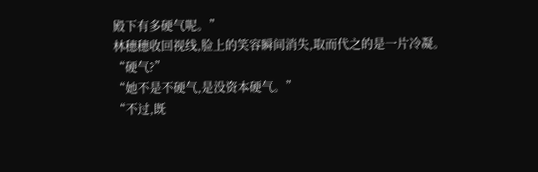殿下有多硬气呢。”
林穗穗收回视线,脸上的笑容瞬间消失,取而代之的是一片冷凝。
“硬气?”
“她不是不硬气,是没资本硬气。”
“不过,既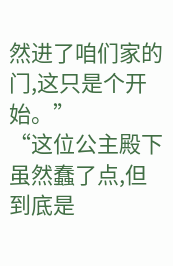然进了咱们家的门,这只是个开始。”
“这位公主殿下虽然蠢了点,但到底是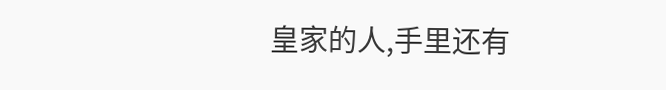皇家的人,手里还有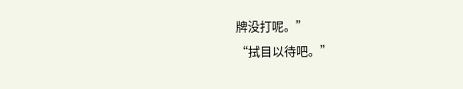牌没打呢。”
“拭目以待吧。”